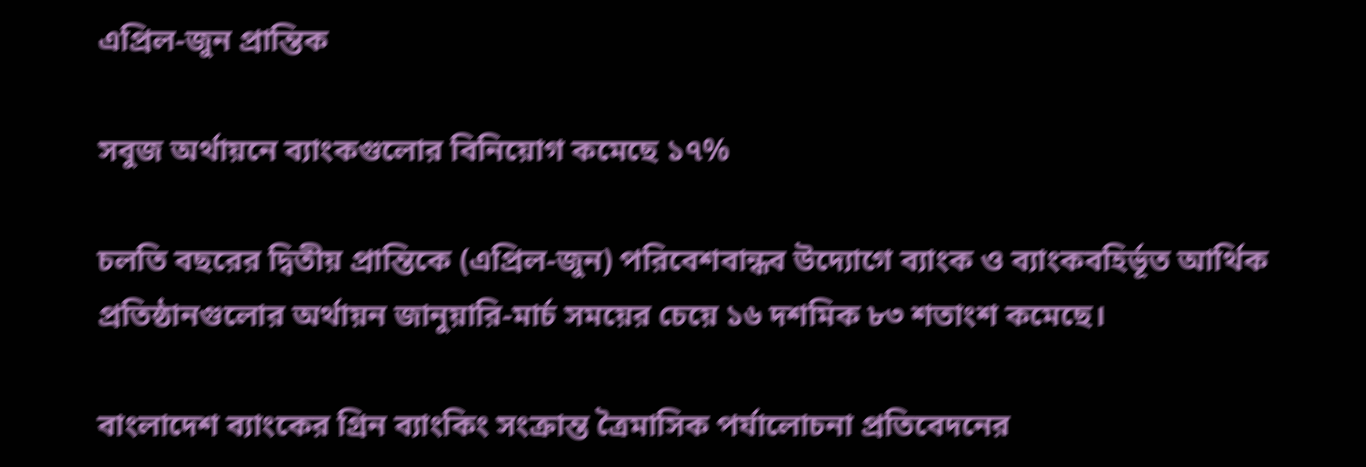এপ্রিল-জুন প্রান্তিক

সবুজ অর্থায়নে ব্যাংকগুলোর বিনিয়োগ কমেছে ১৭%

চলতি বছরের দ্বিতীয় প্রান্তিকে (এপ্রিল-জুন) পরিবেশবান্ধব উদ্যোগে ব্যাংক ও ব্যাংকবহির্ভূত আর্থিক প্রতিষ্ঠানগুলোর অর্থায়ন জানুয়ারি-মার্চ সময়ের চেয়ে ১৬ দশমিক ৮৩ শতাংশ কমেছে।

বাংলাদেশ ব্যাংকের গ্রিন ব্যাংকিং সংক্রান্ত ত্রৈমাসিক পর্যালোচনা প্রতিবেদনের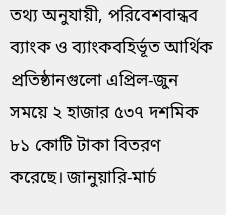তথ্য অনুযায়ী, পরিবেশবান্ধব ব্যাংক ও ব্যাংকবহির্ভূত আর্থিক প্রতিষ্ঠানগুলো এপ্রিল-জুন সময়ে ২ হাজার ৫৩৭ দশমিক ৮১ কোটি টাকা বিতরণ করেছে। জানুয়ারি-মার্চ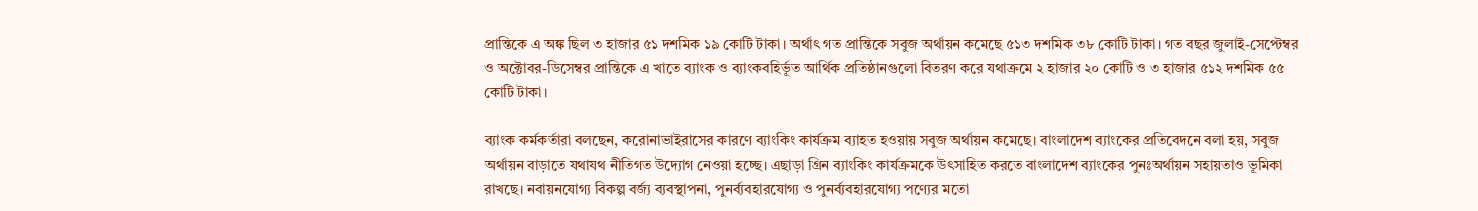প্রান্তিকে এ অঙ্ক ছিল ৩ হাজার ৫১ দশমিক ১৯ কোটি টাকা। অর্থাৎ গত প্রান্তিকে সবুজ অর্থায়ন কমেছে ৫১৩ দশমিক ৩৮ কোটি টাকা। গত বছর জুলাই-সেপ্টেম্বর ও অক্টোবর-ডিসেম্বর প্রান্তিকে এ খাতে ব্যাংক ও ব্যাংকবহির্ভূত আর্থিক প্রতিষ্ঠানগুলো বিতরণ করে যথাক্রমে ২ হাজার ২০ কোটি ও ৩ হাজার ৫১২ দশমিক ৫৫ কোটি টাকা।

ব্যাংক কর্মকর্তারা বলছেন, করোনাভাইরাসের কারণে ব্যাংকিং কার্যক্রম ব্যাহত হওয়ায় সবুজ অর্থায়ন কমেছে। বাংলাদেশ ব্যাংকের প্রতিবেদনে বলা হয়, সবুজ অর্থায়ন বাড়াতে যথাযথ নীতিগত উদ্যোগ নেওয়া হচ্ছে। এছাড়া গ্রিন ব্যাংকিং কার্যক্রমকে উৎসাহিত করতে বাংলাদেশ ব্যাংকের পুনঃঅর্থায়ন সহায়তাও ভূমিকা রাখছে। নবায়নযোগ্য বিকল্প বর্জ্য ব্যবস্থাপনা, পুনর্ব্যবহারযোগ্য ও পুনর্ব্যবহারযোগ্য পণ্যের মতো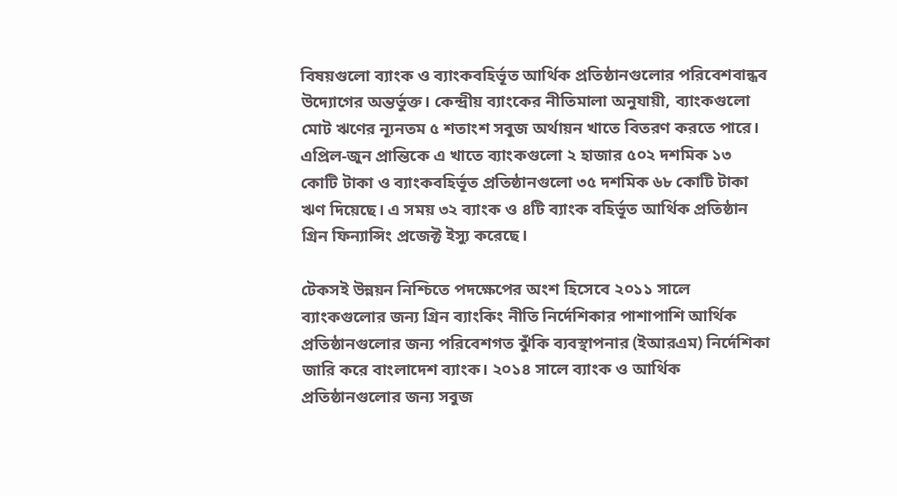বিষয়গুলো ব্যাংক ও ব্যাংকবহির্ভূত আর্থিক প্রতিষ্ঠানগুলোর পরিবেশবান্ধব উদ্যোগের অন্তর্ভুক্ত। কেন্দ্রীয় ব্যাংকের নীতিমালা অনুযায়ী, ব্যাংকগুলো মোট ঋণের ন্যূনতম ৫ শতাংশ সবুজ অর্থায়ন খাতে বিতরণ করতে পারে। এপ্রিল-জুন প্রান্তিকে এ খাতে ব্যাংকগুলো ২ হাজার ৫০২ দশমিক ১৩ কোটি টাকা ও ব্যাংকবহির্ভূত প্রতিষ্ঠানগুলো ৩৫ দশমিক ৬৮ কোটি টাকা ঋণ দিয়েছে। এ সময় ৩২ ব্যাংক ও ৪টি ব্যাংক বহির্ভূত আর্থিক প্রতিষ্ঠান গ্রিন ফিন্যান্সিং প্রজেক্ট ইস্যু করেছে।

টেকসই উন্নয়ন নিশ্চিতে পদক্ষেপের অংশ হিসেবে ২০১১ সালে ব্যাংকগুলোর জন্য গ্রিন ব্যাংকিং নীতি নির্দেশিকার পাশাপাশি আর্থিক প্রতিষ্ঠানগুলোর জন্য পরিবেশগত ঝুঁকি ব্যবস্থাপনার (ইআরএম) নির্দেশিকা জারি করে বাংলাদেশ ব্যাংক। ২০১৪ সালে ব্যাংক ও আর্থিক প্রতিষ্ঠানগুলোর জন্য সবুজ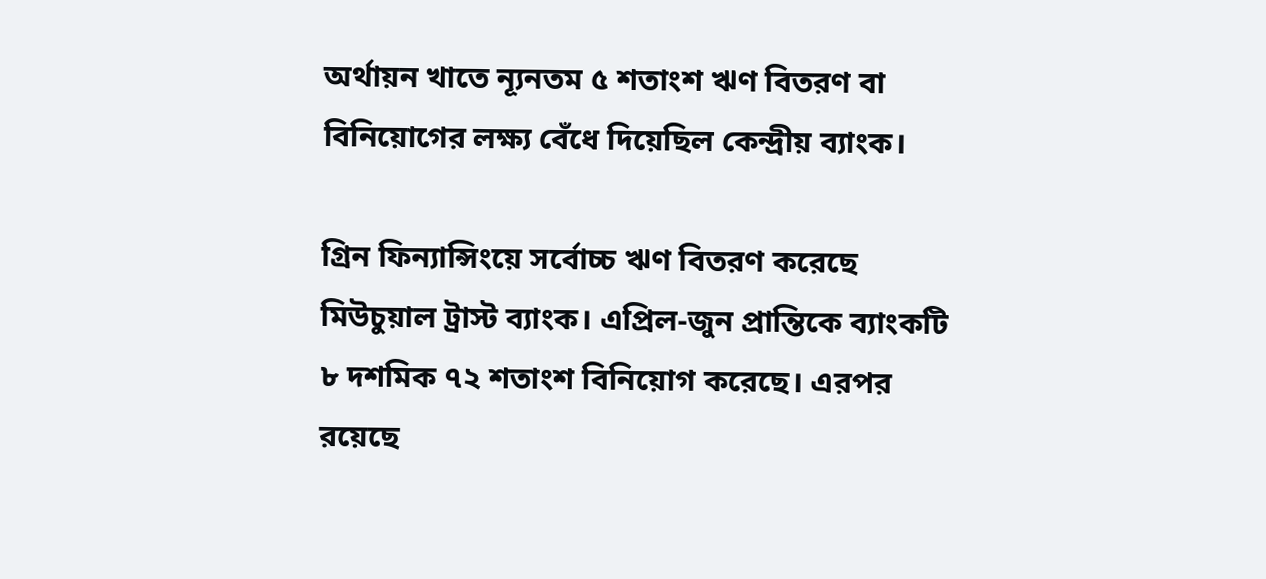অর্থায়ন খাতে ন্যূনতম ৫ শতাংশ ঋণ বিতরণ বা বিনিয়োগের লক্ষ্য বেঁধে দিয়েছিল কেন্দ্রীয় ব্যাংক।

গ্রিন ফিন্যান্সিংয়ে সর্বোচ্চ ঋণ বিতরণ করেছে মিউচুয়াল ট্রাস্ট ব্যাংক। এপ্রিল-জুন প্রান্তিকে ব্যাংকটি ৮ দশমিক ৭২ শতাংশ বিনিয়োগ করেছে। এরপর রয়েছে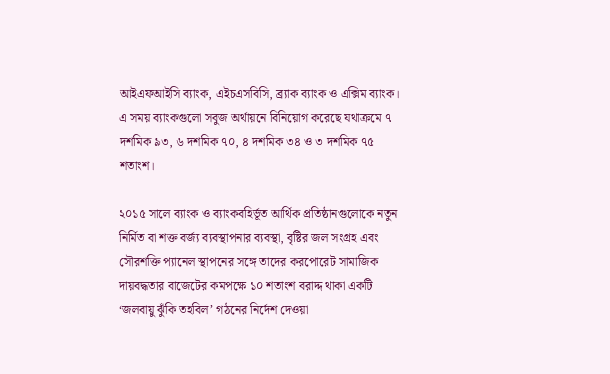আইএফআইসি ব্যাংক, এইচএসবিসি, ব্র্যাক ব্যাংক ও এক্সিম ব্যাংক। এ সময় ব্যাংকগুলো সবুজ অর্থায়নে বিনিয়োগ করেছে যথাক্রমে ৭ দশমিক ৯৩, ৬ দশমিক ৭০, ৪ দশমিক ৩৪ ও ৩ দশমিক ৭৫ শতাংশ।

২০১৫ সালে ব্যাংক ও ব্যাংকবহির্ভূত আর্থিক প্রতিষ্ঠানগুলোকে নতুন নির্মিত বা শক্ত বর্জ্য ব্যবস্থাপনার ব্যবস্থা, বৃষ্টির জল সংগ্রহ এবং সৌরশক্তি প্যানেল স্থাপনের সঙ্গে তাদের করপোরেট সামাজিক দায়বদ্ধতার বাজেটের কমপক্ষে ১০ শতাংশ বরাদ্দ থাকা একটি ‘জলবায়ু ঝুঁকি তহবিল’ গঠনের নির্দেশ দেওয়া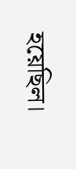হয়েছিল।